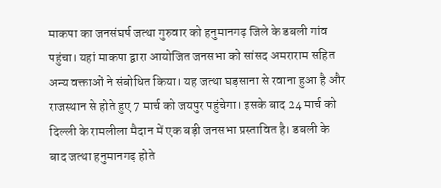माकपा का जनसंघर्ष जत्था गुरुवार को हनुमानगढ़ जिले के डबली गांव पहुंचा। यहां माकपा द्वारा आयोजित जनसभा को सांसद अमराराम सहित अन्य वक्ताओं ने संबोधित किया। यह जत्था घड़साना से रवाना हुआ है और राजस्थान से होते हुए 7 मार्च को जयपुर पहुंचेगा। इसके बाद 24 मार्च को दिल्ली के रामलीला मैदान में एक बड़ी जनसभा प्रस्तावित है। डबली के बाद जत्था हनुमानगढ़ होते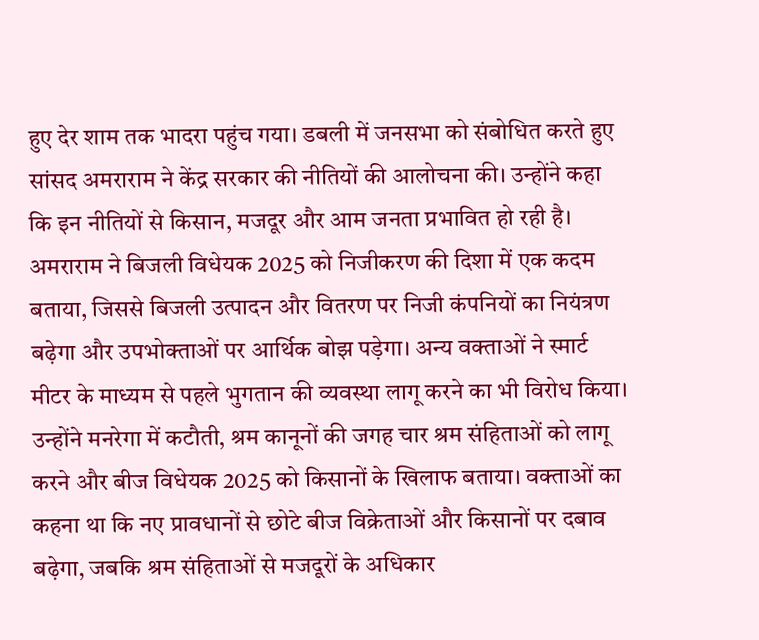हुए देर शाम तक भादरा पहुंच गया। डबली में जनसभा को संबोधित करते हुए सांसद अमराराम ने केंद्र सरकार की नीतियों की आलोचना की। उन्होंने कहा कि इन नीतियों से किसान, मजदूर और आम जनता प्रभावित हो रही है। अमराराम ने बिजली विधेयक 2025 को निजीकरण की दिशा में एक कदम बताया, जिससे बिजली उत्पादन और वितरण पर निजी कंपनियों का नियंत्रण बढ़ेगा और उपभोक्ताओं पर आर्थिक बोझ पड़ेगा। अन्य वक्ताओं ने स्मार्ट मीटर के माध्यम से पहले भुगतान की व्यवस्था लागू करने का भी विरोध किया। उन्होंने मनरेगा में कटौती, श्रम कानूनों की जगह चार श्रम संहिताओं को लागू करने और बीज विधेयक 2025 को किसानों के खिलाफ बताया। वक्ताओं का कहना था कि नए प्रावधानों से छोटे बीज विक्रेताओं और किसानों पर दबाव बढ़ेगा, जबकि श्रम संहिताओं से मजदूरों के अधिकार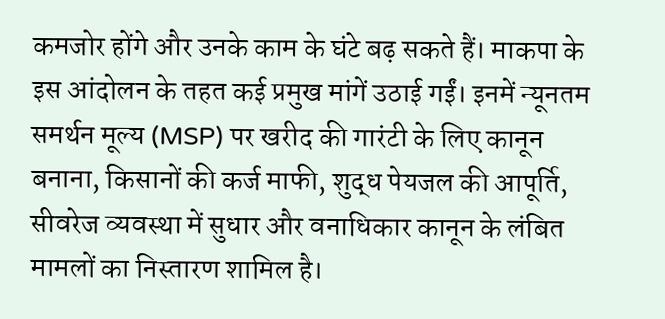कमजोर होंगे और उनके काम के घंटे बढ़ सकते हैं। माकपा के इस आंदोलन के तहत कई प्रमुख मांगें उठाई गईं। इनमें न्यूनतम समर्थन मूल्य (MSP) पर खरीद की गारंटी के लिए कानून बनाना, किसानों की कर्ज माफी, शुद्ध पेयजल की आपूर्ति, सीवरेज व्यवस्था में सुधार और वनाधिकार कानून के लंबित मामलों का निस्तारण शामिल है।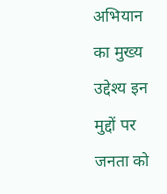अभियान का मुख्य उद्देश्य इन मुद्दों पर जनता को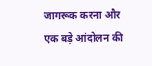जागरूक करना और एक बड़े आंदोलन की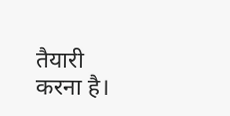तैयारी करना है।